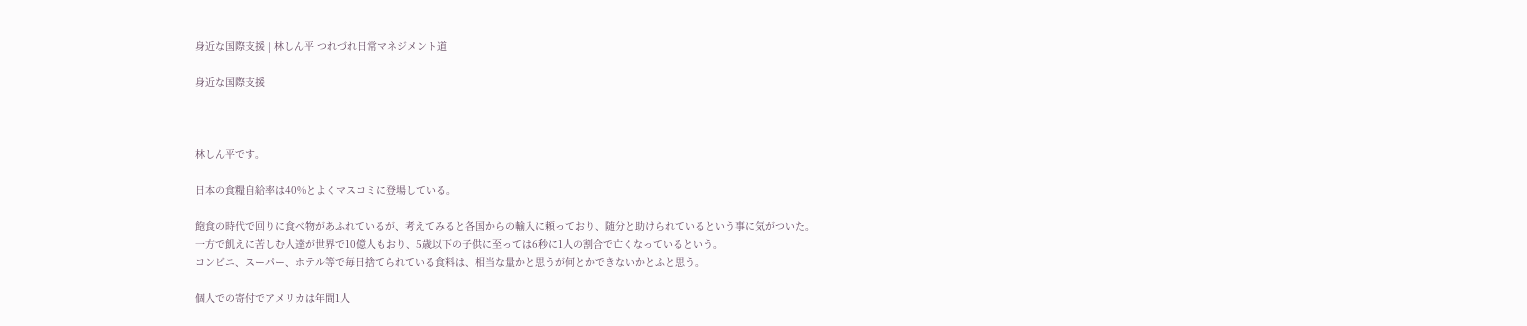身近な国際支援 | 林しん平 つれづれ日常マネジメント道

身近な国際支援



林しん平です。

日本の食糧自給率は40%とよくマスコミに登場している。

飽食の時代で回りに食べ物があふれているが、考えてみると各国からの輸入に頼っており、随分と助けられているという事に気がついた。
一方で飢えに苦しむ人達が世界で10億人もおり、5歳以下の子供に至っては6秒に1人の割合で亡くなっているという。
コンビニ、スーパー、ホテル等で毎日捨てられている食料は、相当な量かと思うが何とかできないかとふと思う。

個人での寄付でアメリカは年間1人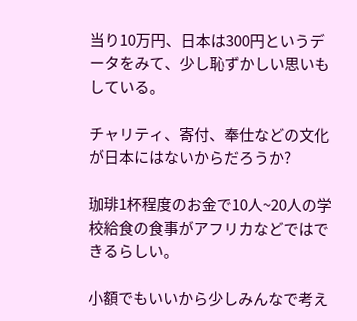当り10万円、日本は300円というデータをみて、少し恥ずかしい思いもしている。

チャリティ、寄付、奉仕などの文化が日本にはないからだろうか?

珈琲1杯程度のお金で10人~20人の学校給食の食事がアフリカなどではできるらしい。

小額でもいいから少しみんなで考え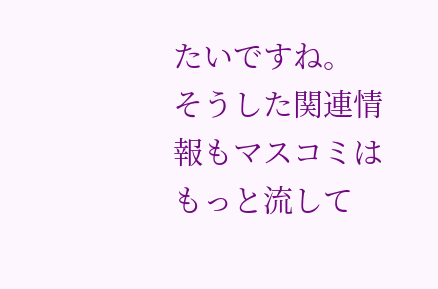たいですね。
そうした関連情報もマスコミはもっと流して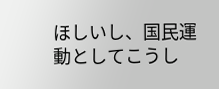ほしいし、国民運動としてこうし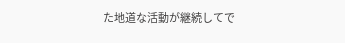た地道な活動が継続してで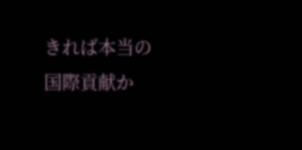きれば本当の国際貢献か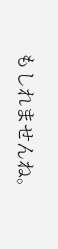もしれませんね。